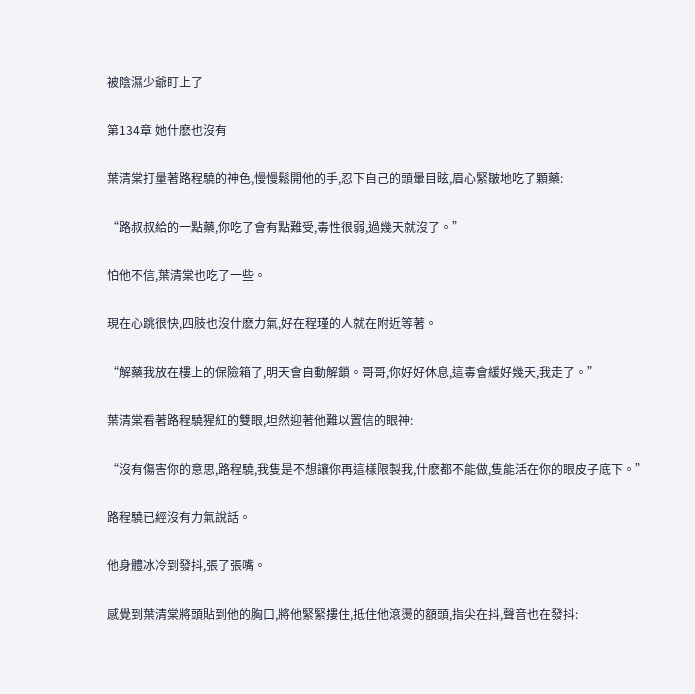被陰濕少爺盯上了

第134章 她什麽也沒有

葉清棠打量著路程驍的神色,慢慢鬆開他的手,忍下自己的頭暈目眩,眉心緊皺地吃了顆藥:

“路叔叔給的一點藥,你吃了會有點難受,毒性很弱,過幾天就沒了。”

怕他不信,葉清棠也吃了一些。

現在心跳很快,四肢也沒什麽力氣,好在程瑾的人就在附近等著。

“解藥我放在樓上的保險箱了,明天會自動解鎖。哥哥,你好好休息,這毒會緩好幾天,我走了。”

葉清棠看著路程驍猩紅的雙眼,坦然迎著他難以置信的眼神:

“沒有傷害你的意思,路程驍,我隻是不想讓你再這樣限製我,什麽都不能做,隻能活在你的眼皮子底下。”

路程驍已經沒有力氣說話。

他身體冰冷到發抖,張了張嘴。

感覺到葉清棠將頭貼到他的胸口,將他緊緊摟住,抵住他滾燙的額頭,指尖在抖,聲音也在發抖: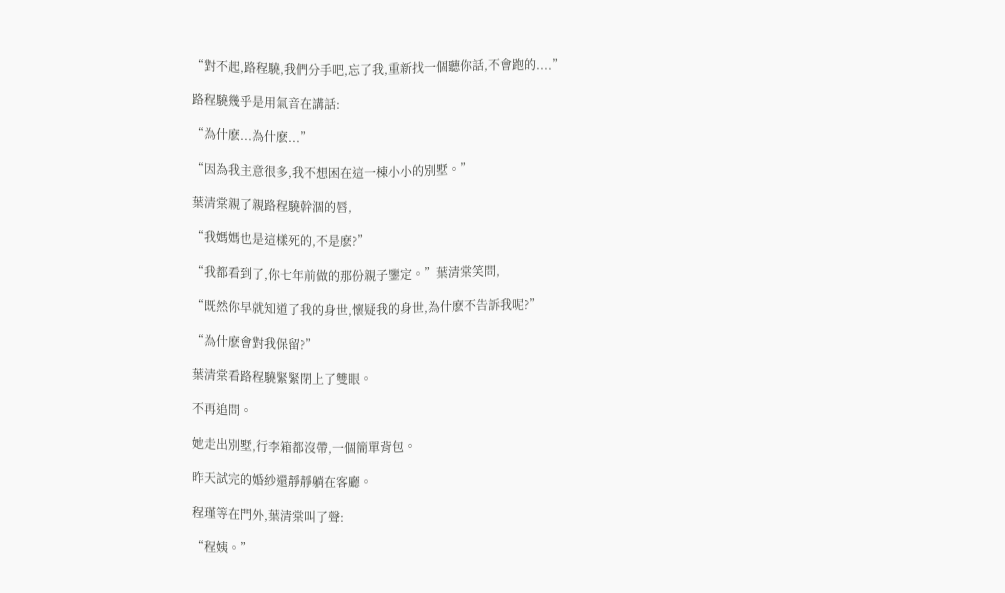“對不起,路程驍,我們分手吧,忘了我,重新找一個聽你話,不會跑的....”

路程驍幾乎是用氣音在講話:

“為什麽...為什麽...”

“因為我主意很多,我不想困在這一棟小小的別墅。”

葉清棠親了親路程驍幹涸的唇,

“我媽媽也是這樣死的,不是麽?”

“我都看到了,你七年前做的那份親子鑒定。”葉清棠笑問,

“既然你早就知道了我的身世,懷疑我的身世,為什麽不告訴我呢?”

“為什麽會對我保留?”

葉清棠看路程驍緊緊閉上了雙眼。

不再追問。

她走出別墅,行李箱都沒帶,一個簡單背包。

昨天試完的婚紗還靜靜躺在客廳。

程瑾等在門外,葉清棠叫了聲:

“程姨。”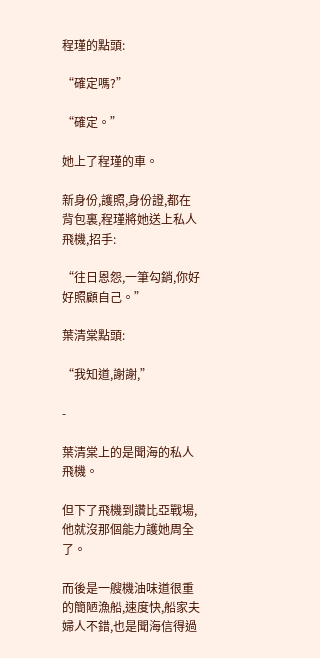程瑾的點頭:

“確定嗎?”

“確定。”

她上了程瑾的車。

新身份,護照,身份證,都在背包裏,程瑾將她送上私人飛機,招手:

“往日恩怨,一筆勾銷,你好好照顧自己。”

葉清棠點頭:

“我知道,謝謝,”

-

葉清棠上的是聞海的私人飛機。

但下了飛機到讚比亞戰場,他就沒那個能力護她周全了。

而後是一艘機油味道很重的簡陋漁船,速度快,船家夫婦人不錯,也是聞海信得過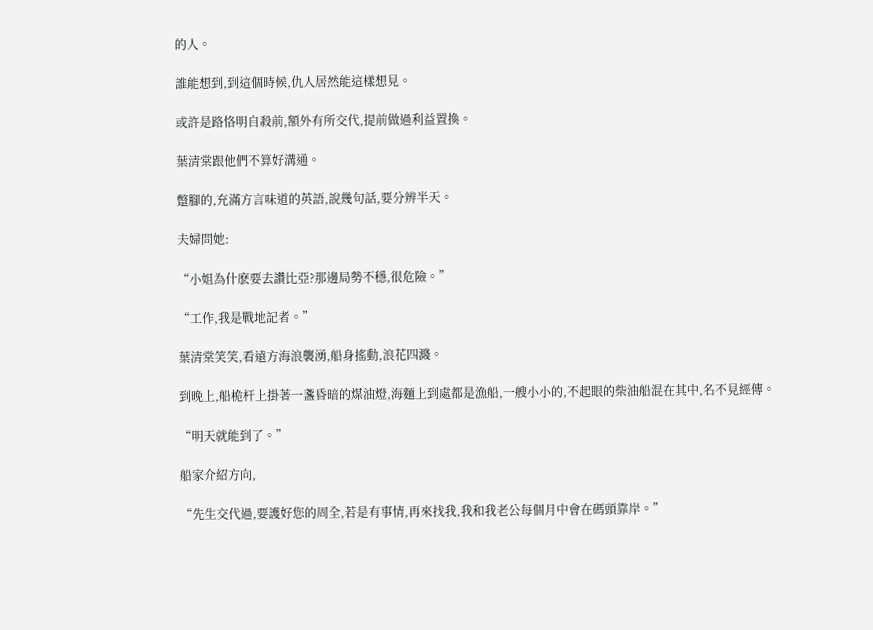的人。

誰能想到,到這個時候,仇人居然能這樣想見。

或許是路恪明自殺前,額外有所交代,提前做過利益置換。

葉清棠跟他們不算好溝通。

蹩腳的,充滿方言味道的英語,說幾句話,要分辨半天。

夫婦問她:

“小姐為什麽要去讚比亞?那邊局勢不穩,很危險。”

“工作,我是戰地記者。”

葉清棠笑笑,看遠方海浪襲湧,船身搖動,浪花四濺。

到晚上,船桅杆上掛著一盞昏暗的煤油燈,海麵上到處都是漁船,一艘小小的,不起眼的柴油船混在其中,名不見經傳。

“明天就能到了。”

船家介紹方向,

“先生交代過,要護好您的周全,若是有事情,再來找我,我和我老公每個月中會在碼頭靠岸。”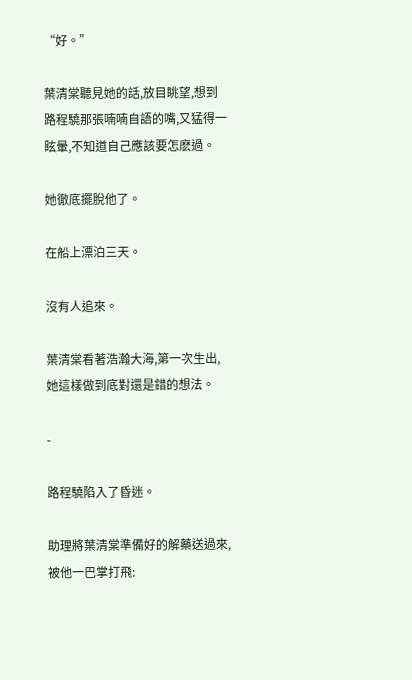“好。”

葉清棠聽見她的話,放目眺望,想到路程驍那張喃喃自語的嘴,又猛得一眩暈,不知道自己應該要怎麽過。

她徹底擺脫他了。

在船上漂泊三天。

沒有人追來。

葉清棠看著浩瀚大海,第一次生出,她這樣做到底對還是錯的想法。

-

路程驍陷入了昏迷。

助理將葉清棠準備好的解藥送過來,被他一巴掌打飛: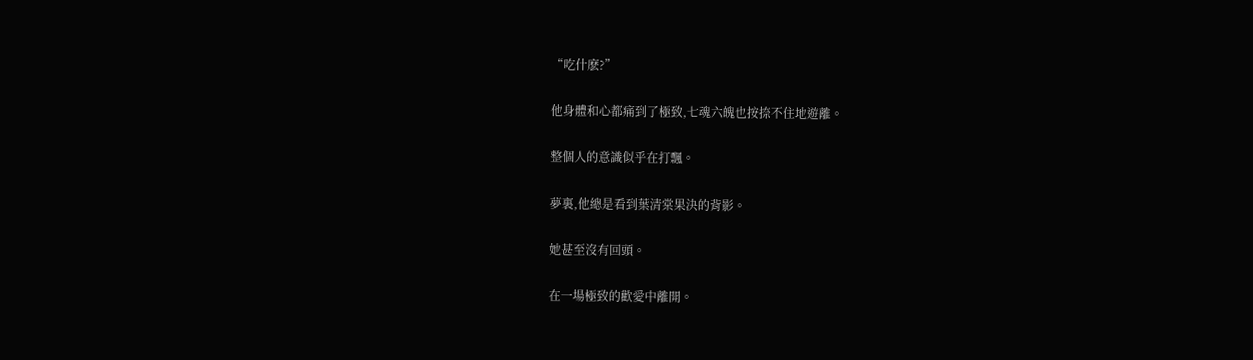“吃什麽?”

他身體和心都痛到了極致,七魂六魄也按捺不住地遊離。

整個人的意識似乎在打飄。

夢裏,他總是看到葉清棠果決的背影。

她甚至沒有回頭。

在一場極致的歡愛中離開。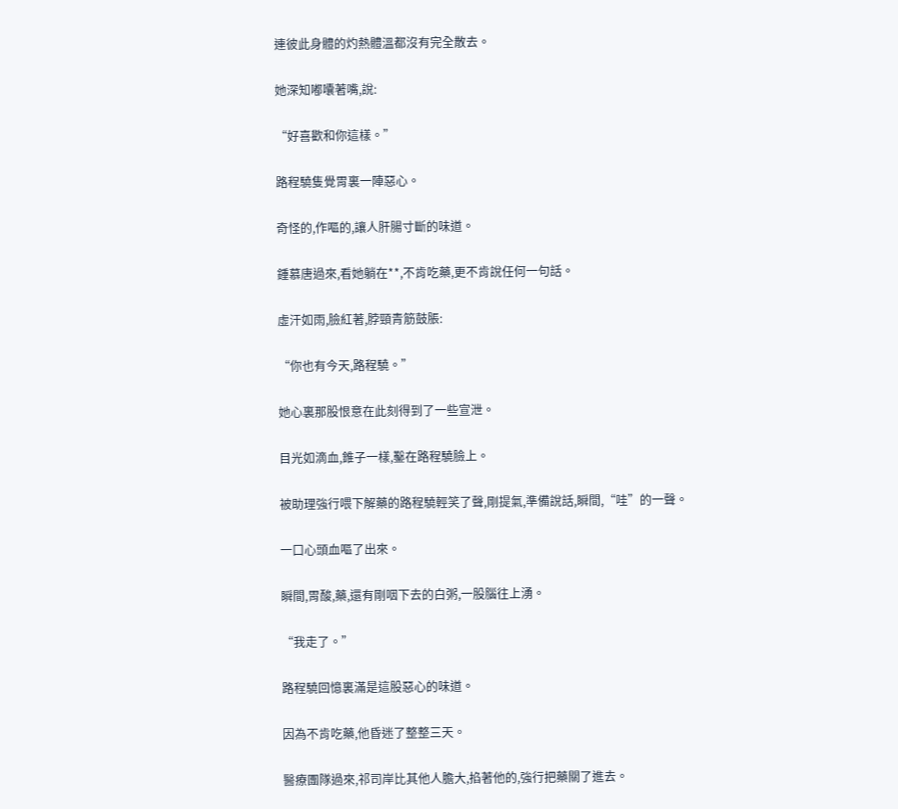連彼此身體的灼熱體溫都沒有完全散去。

她深知嘟囔著嘴,說:

“好喜歡和你這樣。”

路程驍隻覺胃裏一陣惡心。

奇怪的,作嘔的,讓人肝腸寸斷的味道。

鍾慕唐過來,看她躺在**,不肯吃藥,更不肯說任何一句話。

虛汗如雨,臉紅著,脖頸青筋鼓脹:

“你也有今天,路程驍。”

她心裏那股恨意在此刻得到了一些宣泄。

目光如滴血,錐子一樣,鑿在路程驍臉上。

被助理強行喂下解藥的路程驍輕笑了聲,剛提氣,準備說話,瞬間,“哇”的一聲。

一口心頭血嘔了出來。

瞬間,胃酸,藥,還有剛咽下去的白粥,一股腦往上湧。

“我走了。”

路程驍回憶裏滿是這股惡心的味道。

因為不肯吃藥,他昏迷了整整三天。

醫療團隊過來,祁司岸比其他人膽大,掐著他的,強行把藥關了進去。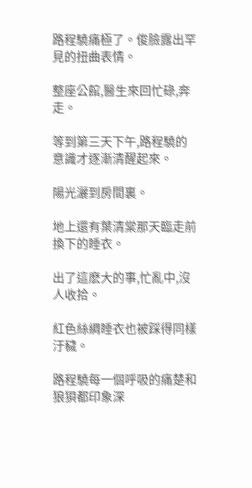路程驍痛極了。俊臉露出罕見的扭曲表情。

整座公館,醫生來回忙碌,奔走。

等到第三天下午,路程驍的意識才逐漸清醒起來。

陽光灑到房間裏。

地上還有葉清棠那天臨走前換下的睡衣。

出了這麽大的事,忙亂中,沒人收拾。

紅色絲綢睡衣也被踩得同樣汙穢。

路程驍每一個呼吸的痛楚和狼狽都印象深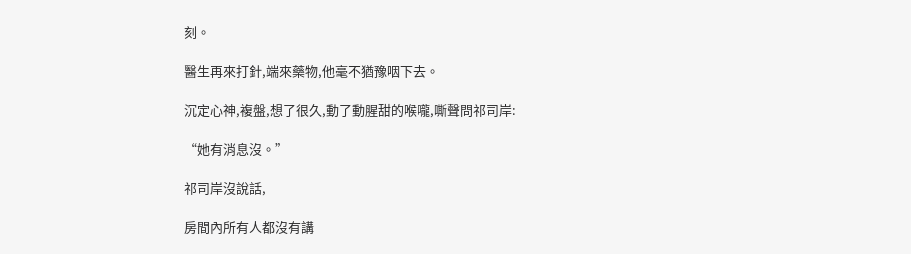刻。

醫生再來打針,端來藥物,他毫不猶豫咽下去。

沉定心神,複盤,想了很久,動了動腥甜的喉嚨,嘶聲問祁司岸:

“她有消息沒。”

祁司岸沒說話,

房間內所有人都沒有講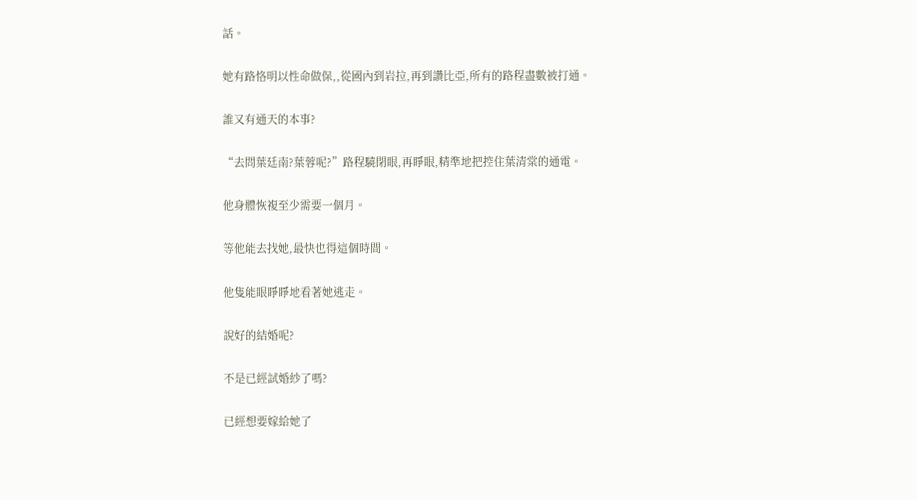話。

她有路恪明以性命做保,,從國內到岩拉,再到讚比亞,所有的路程盡數被打通。

誰又有通天的本事?

“去問葉廷南?葉蓉呢?”路程驍閉眼,再睜眼,精準地把控住葉清棠的通電。

他身體恢複至少需要一個月。

等他能去找她,最快也得這個時間。

他隻能眼睜睜地看著她逃走。

說好的結婚呢?

不是已經試婚紗了嗎?

已經想要嫁給她了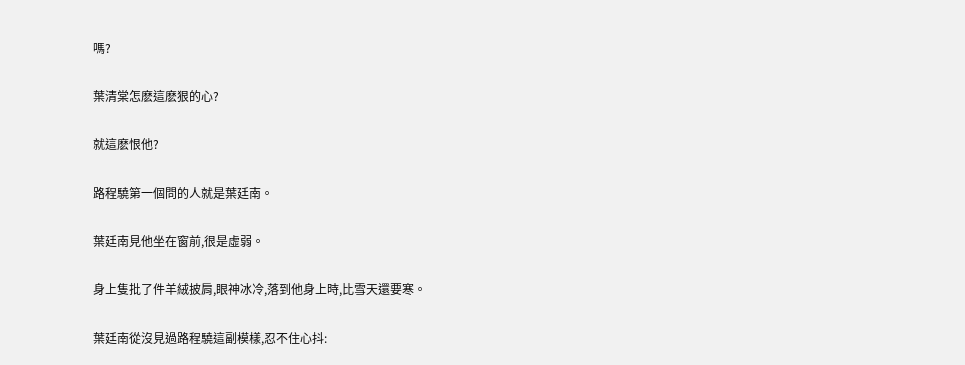嗎?

葉清棠怎麽這麽狠的心?

就這麽恨他?

路程驍第一個問的人就是葉廷南。

葉廷南見他坐在窗前,很是虛弱。

身上隻批了件羊絨披肩,眼神冰冷,落到他身上時,比雪天還要寒。

葉廷南從沒見過路程驍這副模樣,忍不住心抖: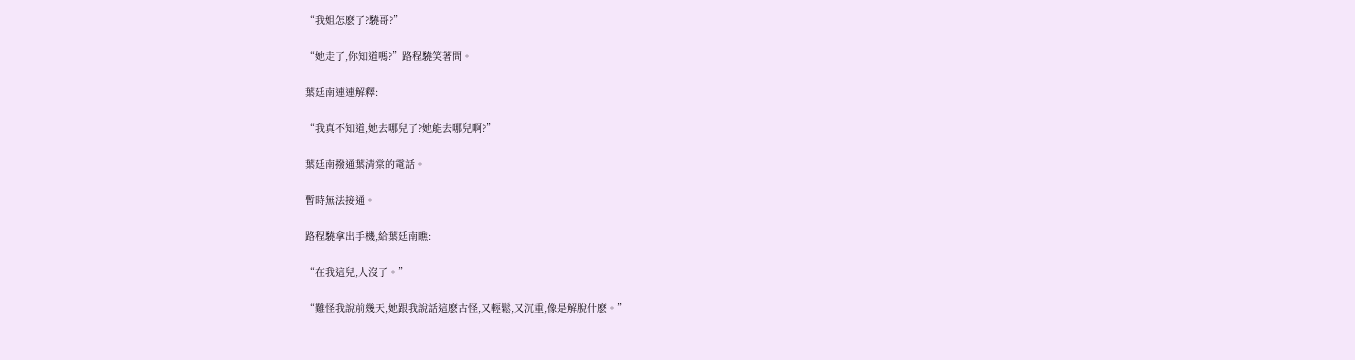“我姐怎麽了?驍哥?”

“她走了,你知道嗎?”路程驍笑著問。

葉廷南連連解釋:

“我真不知道,她去哪兒了?她能去哪兒啊?”

葉廷南撥通葉清棠的電話。

暫時無法接通。

路程驍拿出手機,給葉廷南瞧:

“在我這兒,人沒了。”

“難怪我說前幾天,她跟我說話這麽古怪,又輕鬆,又沉重,像是解脫什麽。”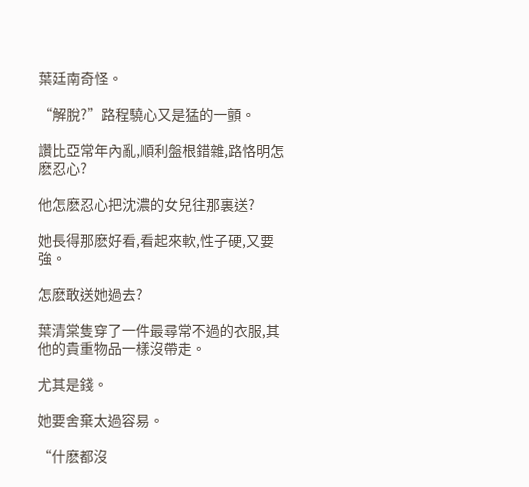葉廷南奇怪。

“解脫?”路程驍心又是猛的一顫。

讚比亞常年內亂,順利盤根錯雜,路恪明怎麽忍心?

他怎麽忍心把沈濃的女兒往那裏送?

她長得那麽好看,看起來軟,性子硬,又要強。

怎麽敢送她過去?

葉清棠隻穿了一件最尋常不過的衣服,其他的貴重物品一樣沒帶走。

尤其是錢。

她要舍棄太過容易。

“什麽都沒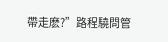帶走麽?”路程驍問管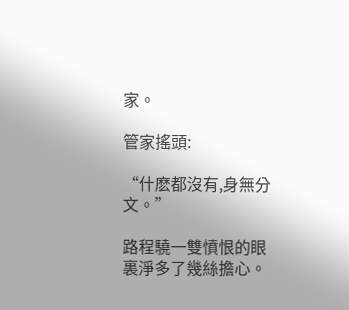家。

管家搖頭:

“什麽都沒有,身無分文。”

路程驍一雙憤恨的眼裏淨多了幾絲擔心。